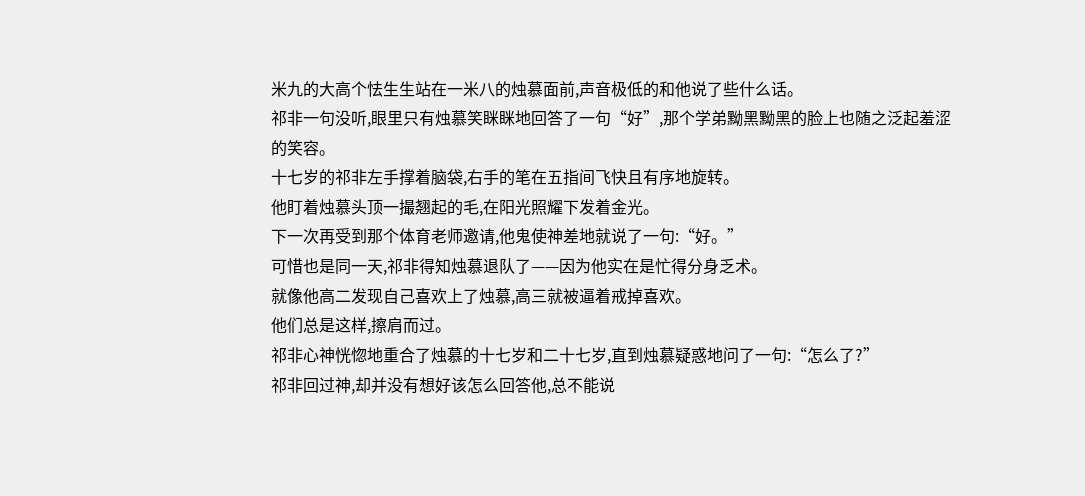米九的大高个怯生生站在一米八的烛慕面前,声音极低的和他说了些什么话。
祁非一句没听,眼里只有烛慕笑眯眯地回答了一句“好”,那个学弟黝黑黝黑的脸上也随之泛起羞涩的笑容。
十七岁的祁非左手撑着脑袋,右手的笔在五指间飞快且有序地旋转。
他盯着烛慕头顶一撮翘起的毛,在阳光照耀下发着金光。
下一次再受到那个体育老师邀请,他鬼使神差地就说了一句:“好。”
可惜也是同一天,祁非得知烛慕退队了——因为他实在是忙得分身乏术。
就像他高二发现自己喜欢上了烛慕,高三就被逼着戒掉喜欢。
他们总是这样,擦肩而过。
祁非心神恍惚地重合了烛慕的十七岁和二十七岁,直到烛慕疑惑地问了一句:“怎么了?”
祁非回过神,却并没有想好该怎么回答他,总不能说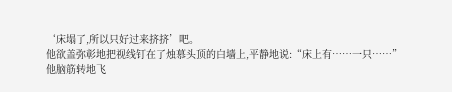‘床塌了,所以只好过来挤挤’吧。
他欲盖弥彰地把视线钉在了烛慕头顶的白墙上,平静地说:“床上有……一只……”
他脑筋转地飞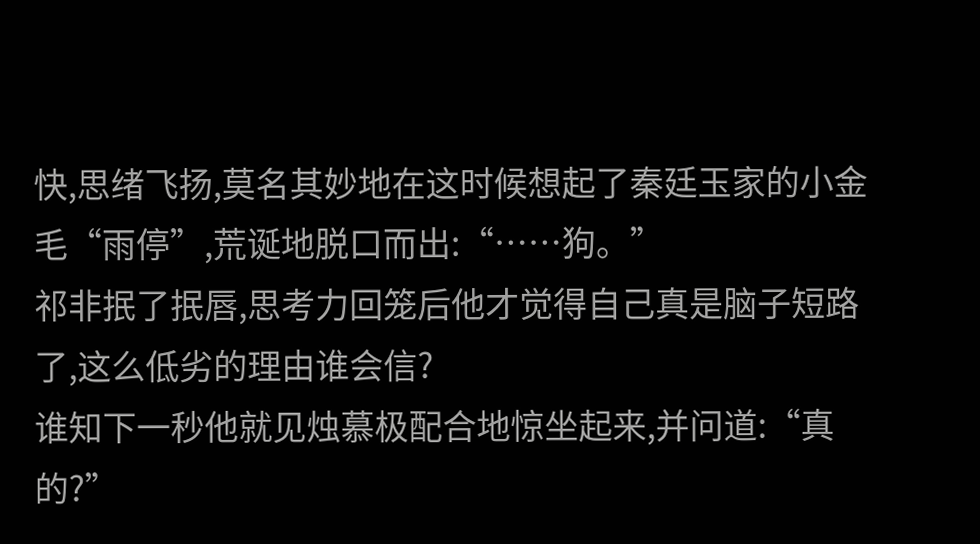快,思绪飞扬,莫名其妙地在这时候想起了秦廷玉家的小金毛“雨停”,荒诞地脱口而出:“……狗。”
祁非抿了抿唇,思考力回笼后他才觉得自己真是脑子短路了,这么低劣的理由谁会信?
谁知下一秒他就见烛慕极配合地惊坐起来,并问道:“真的?”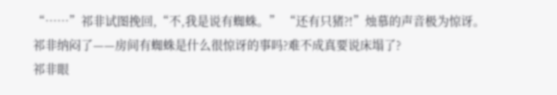“……”祁非试图挽回,“不,我是说有蜘蛛。” “还有只猪?!”烛慕的声音极为惊讶。
祁非纳闷了——房间有蜘蛛是什么很惊讶的事吗?难不成真要说床塌了?
祁非眼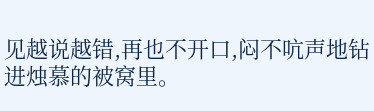见越说越错,再也不开口,闷不吭声地钻进烛慕的被窝里。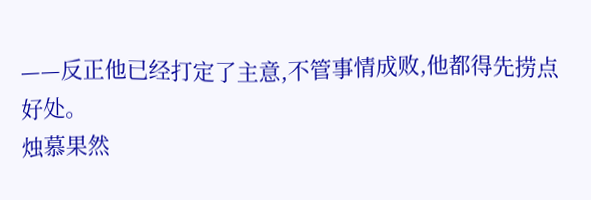——反正他已经打定了主意,不管事情成败,他都得先捞点好处。
烛慕果然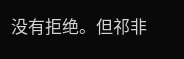没有拒绝。但祁非